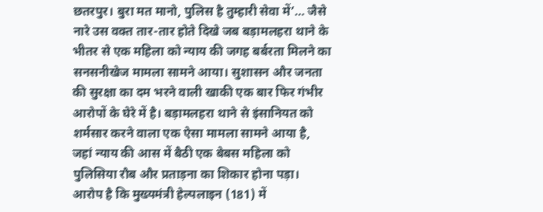छतरपुर। बुरा मत मानो, पुलिस है तुम्हारी सेवा में’… जैसे नारे उस वक्त तार-तार होते दिखे जब बड़ामलहरा थाने के भीतर से एक महिला को न्याय की जगह बर्बरता मिलने का सनसनीखेज मामला सामने आया। सुशासन और जनता की सुरक्षा का दम भरने वाली खाकी एक बार फिर गंभीर आरोपों के घेरे में है। बड़ामलहरा थाने से इंसानियत को शर्मसार करने वाला एक ऐसा मामला सामने आया है, जहां न्याय की आस में बैठी एक बेबस महिला को पुलिसिया रौब और प्रताड़ना का शिकार होना पड़ा। आरोप है कि मुख्यमंत्री हेल्पलाइन (181) में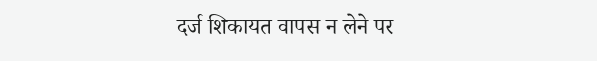दर्ज शिकायत वापस न लेने पर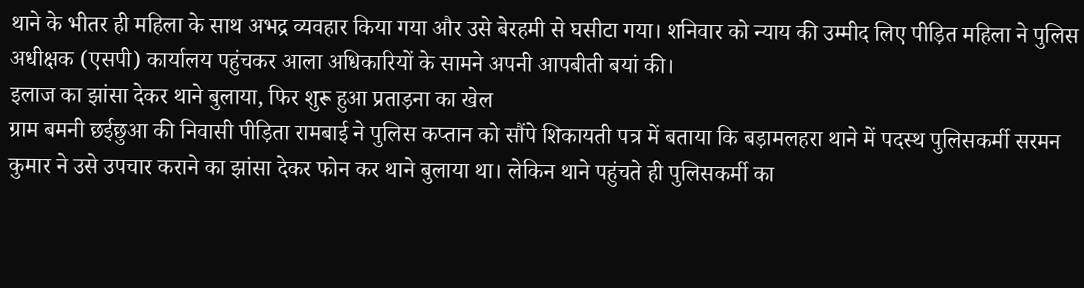थाने के भीतर ही महिला के साथ अभद्र व्यवहार किया गया और उसे बेरहमी से घसीटा गया। शनिवार को न्याय की उम्मीद लिए पीड़ित महिला ने पुलिस अधीक्षक (एसपी) कार्यालय पहुंचकर आला अधिकारियों के सामने अपनी आपबीती बयां की।
इलाज का झांसा देकर थाने बुलाया, फिर शुरू हुआ प्रताड़ना का खेल
ग्राम बमनी छईछुआ की निवासी पीड़िता रामबाई ने पुलिस कप्तान को सौंपे शिकायती पत्र में बताया कि बड़ामलहरा थाने में पदस्थ पुलिसकर्मी सरमन कुमार ने उसे उपचार कराने का झांसा देकर फोन कर थाने बुलाया था। लेकिन थाने पहुंचते ही पुलिसकर्मी का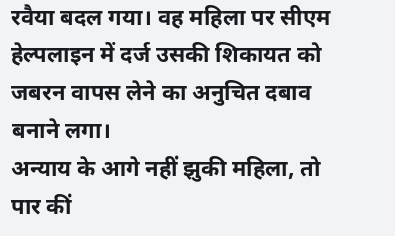रवैया बदल गया। वह महिला पर सीएम हेल्पलाइन में दर्ज उसकी शिकायत को जबरन वापस लेने का अनुचित दबाव बनाने लगा।
अन्याय के आगे नहीं झुकी महिला, तो पार कीं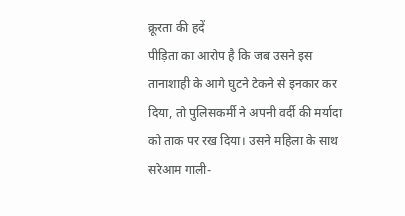क्रूरता की हदें
पीड़िता का आरोप है कि जब उसने इस तानाशाही के आगे घुटने टेकने से इनकार कर दिया, तो पुलिसकर्मी ने अपनी वर्दी की मर्यादा को ताक पर रख दिया। उसने महिला के साथ सरेआम गाली-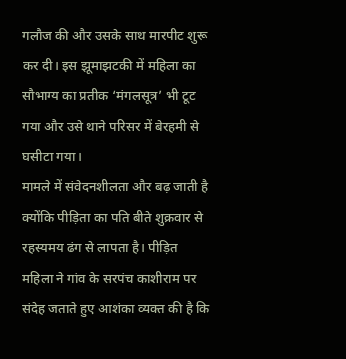गलौज की और उसके साथ मारपीट शुरू कर दी। इस झूमाझटकी में महिला का सौभाग्य का प्रतीक ‘मंगलसूत्र’ भी टूट गया और उसे थाने परिसर में बेरहमी से घसीटा गया।
मामले में संवेदनशीलता और बढ़ जाती है क्योंकि पीड़िता का पति बीते शुक्रवार से रहस्यमय ढंग से लापता है। पीड़ित महिला ने गांव के सरपंच काशीराम पर संदेह जताते हुए आशंका व्यक्त की है कि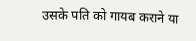उसके पति को गायब कराने या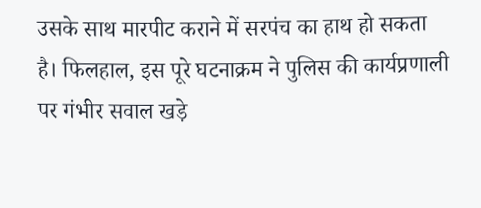उसके साथ मारपीट कराने में सरपंच का हाथ हो सकता है। फिलहाल, इस पूरे घटनाक्रम ने पुलिस की कार्यप्रणाली पर गंभीर सवाल खड़े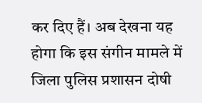कर दिए हैं। अब देखना यह होगा कि इस संगीन मामले में जिला पुलिस प्रशासन दोषी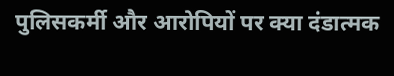पुलिसकर्मी और आरोपियों पर क्या दंडात्मक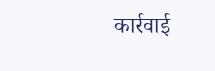कार्रवाई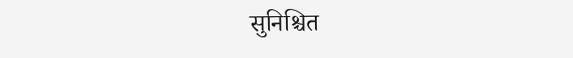सुनिश्चित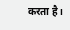करता है।